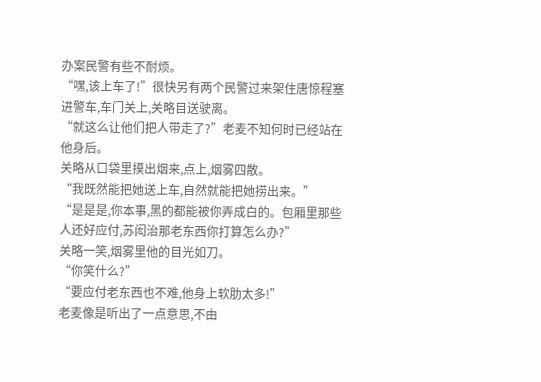办案民警有些不耐烦。
“嘿,该上车了!”很快另有两个民警过来架住唐惊程塞进警车,车门关上,关略目送驶离。
“就这么让他们把人带走了?”老麦不知何时已经站在他身后。
关略从口袋里摸出烟来,点上,烟雾四散。
“我既然能把她送上车,自然就能把她捞出来。”
“是是是,你本事,黑的都能被你弄成白的。包厢里那些人还好应付,苏闳治那老东西你打算怎么办?”
关略一笑,烟雾里他的目光如刀。
“你笑什么?”
“要应付老东西也不难,他身上软肋太多!”
老麦像是听出了一点意思,不由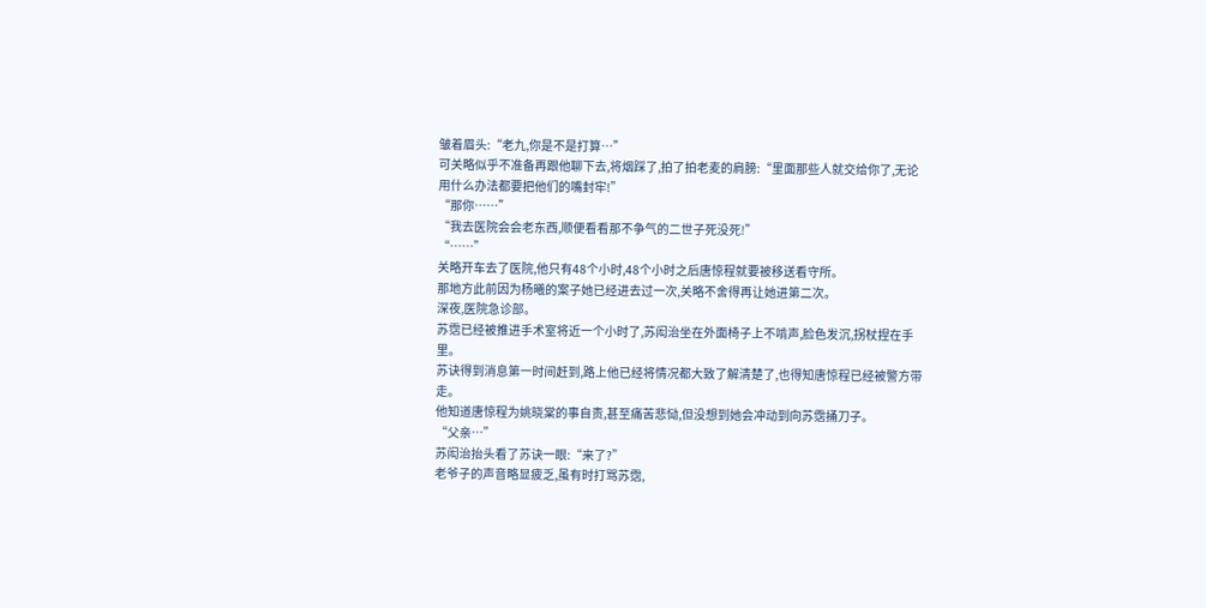皱着眉头:“老九,你是不是打算…”
可关略似乎不准备再跟他聊下去,将烟踩了,拍了拍老麦的肩膀:“里面那些人就交给你了,无论用什么办法都要把他们的嘴封牢!”
“那你……”
“我去医院会会老东西,顺便看看那不争气的二世子死没死!”
“……”
关略开车去了医院,他只有48个小时,48个小时之后唐惊程就要被移送看守所。
那地方此前因为杨曦的案子她已经进去过一次,关略不舍得再让她进第二次。
深夜,医院急诊部。
苏霑已经被推进手术室将近一个小时了,苏闳治坐在外面椅子上不啃声,脸色发沉,拐杖捏在手里。
苏诀得到消息第一时间赶到,路上他已经将情况都大致了解清楚了,也得知唐惊程已经被警方带走。
他知道唐惊程为姚晓棠的事自责,甚至痛苦悲恸,但没想到她会冲动到向苏霑捅刀子。
“父亲…”
苏闳治抬头看了苏诀一眼:“来了?”
老爷子的声音略显疲乏,虽有时打骂苏霑,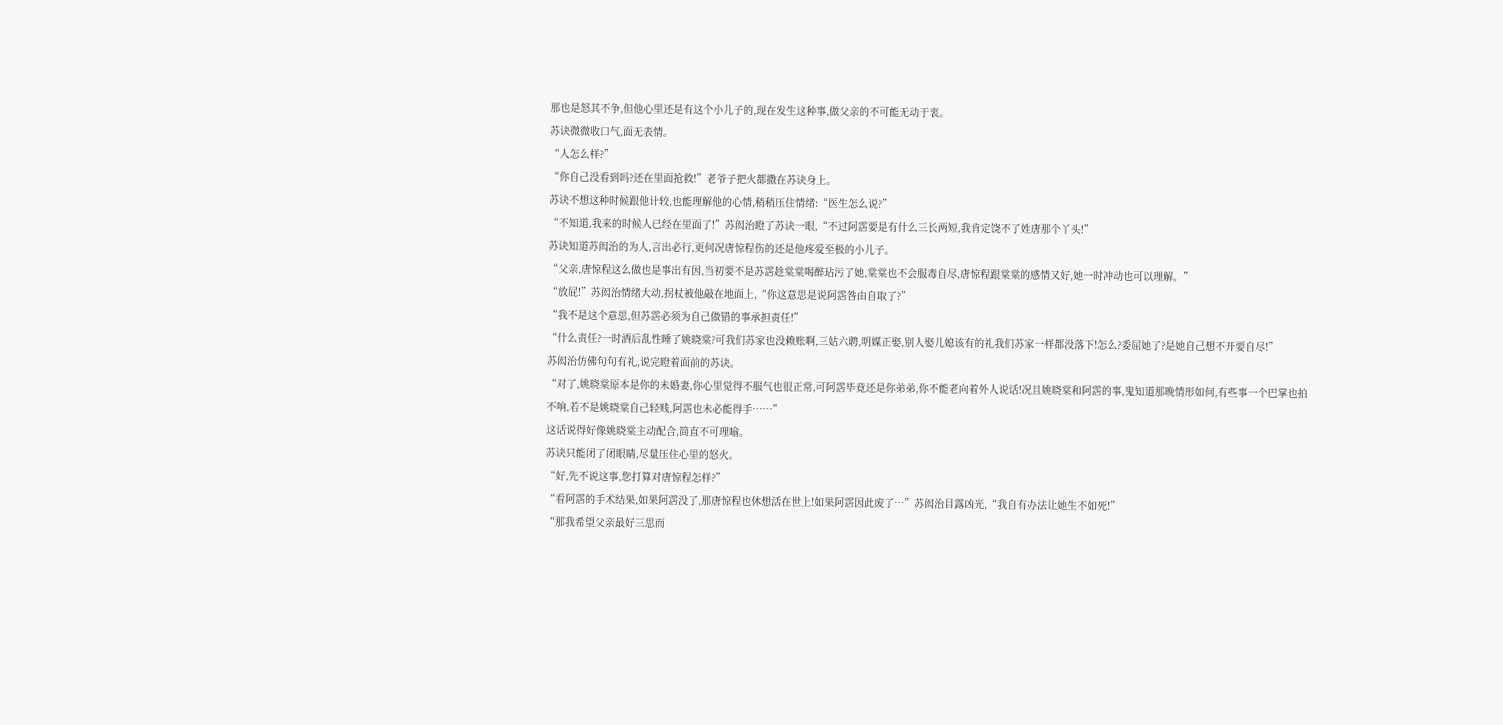那也是怒其不争,但他心里还是有这个小儿子的,现在发生这种事,做父亲的不可能无动于衷。
苏诀微微收口气,面无表情。
“人怎么样?”
“你自己没看到吗?还在里面抢救!”老爷子把火都撒在苏诀身上。
苏诀不想这种时候跟他计较,也能理解他的心情,稍稍压住情绪:“医生怎么说?”
“不知道,我来的时候人已经在里面了!”苏闳治瞪了苏诀一眼,“不过阿霑要是有什么三长两短,我肯定饶不了姓唐那个丫头!”
苏诀知道苏闳治的为人,言出必行,更何况唐惊程伤的还是他疼爱至极的小儿子。
“父亲,唐惊程这么做也是事出有因,当初要不是苏霑趁棠棠喝醉玷污了她,棠棠也不会服毒自尽,唐惊程跟棠棠的感情又好,她一时冲动也可以理解。”
“放屁!”苏闳治情绪大动,拐杖被他敲在地面上,“你这意思是说阿霑咎由自取了?”
“我不是这个意思,但苏霑必须为自己做错的事承担责任!”
“什么责任?一时酒后乱性睡了姚晓棠?可我们苏家也没赖账啊,三姑六聘,明媒正娶,别人娶儿媳该有的礼我们苏家一样都没落下!怎么?委屈她了?是她自己想不开要自尽!”
苏闳治仿佛句句有礼,说完瞪着面前的苏诀。
“对了,姚晓棠原本是你的未婚妻,你心里觉得不服气也很正常,可阿霑毕竟还是你弟弟,你不能老向着外人说话!况且姚晓棠和阿霑的事,鬼知道那晚情形如何,有些事一个巴掌也拍不响,若不是姚晓棠自己轻贱,阿霑也未必能得手……”
这话说得好像姚晓棠主动配合,简直不可理喻。
苏诀只能闭了闭眼睛,尽量压住心里的怒火。
“好,先不说这事,您打算对唐惊程怎样?”
“看阿霑的手术结果,如果阿霑没了,那唐惊程也休想活在世上!如果阿霑因此废了…”苏闳治目露凶光,“我自有办法让她生不如死!”
“那我希望父亲最好三思而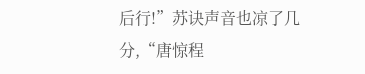后行!”苏诀声音也凉了几分,“唐惊程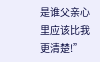是谁父亲心里应该比我更清楚!”